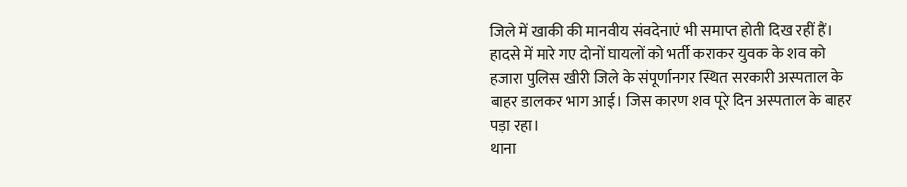जिले में खाकी की मानवीय संवदेनाएं भी समाप्त होती दिख रहीं हैं। हादसे में मारे गए दोनों घायलों को भर्ती कराकर युवक के शव को हजारा पुलिस खीरी जिले के संपूर्णानगर स्थित सरकारी अस्पताल के बाहर डालकर भाग आई। जिस कारण शव पूरे दिन अस्पताल के बाहर पड़ा रहा।
थाना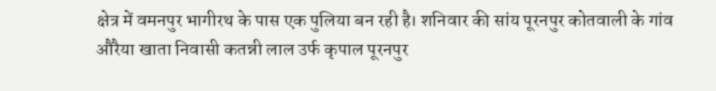क्षेत्र में वमनपुर भागीरथ के पास एक पुलिया बन रही है। शनिवार की सांय पूरनपुर कोतवाली के गांव औरैया खाता निवासी कतन्नी लाल उर्फ कृपाल पूरनपुर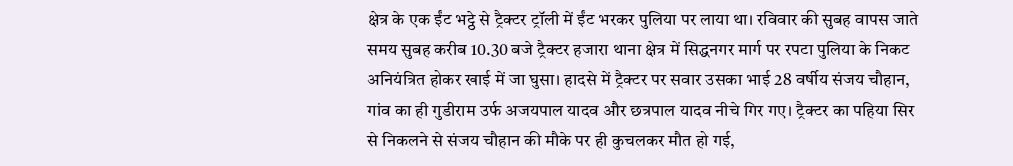क्षेत्र के एक ईंट भट्ठे से ट्रैक्टर ट्रॉली में ईंट भरकर पुलिया पर लाया था। रविवार की सुबह वापस जाते समय सुबह करीब 10.30 बजे ट्रैक्टर हजारा थाना क्षेत्र में सिद्धनगर मार्ग पर रपटा पुलिया के निकट अनियंत्रित होकर खाई में जा घुसा। हादसे में ट्रैक्टर पर सवार उसका भाई 28 वर्षीय संजय चौहान, गांव का ही गुडीराम उर्फ अजयपाल यादव और छत्रपाल यादव नीचे गिर गए। ट्रैक्टर का पहिया सिर से निकलने से संजय चौहान की मौके पर ही कुचलकर मौत हो गई,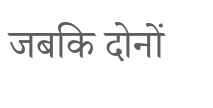जबकि दोनों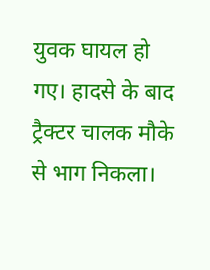युवक घायल हो गए। हादसे के बाद ट्रैक्टर चालक मौके से भाग निकला।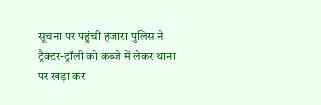सूचना पर पहुंची हजारा पुलिस ने ट्रैक्टर-ट्रॉली को कब्जे में लेकर थाना पर खड़ा कर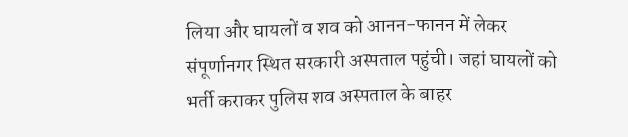लिया और घायलों व शव को आनन-फानन में लेकर संपूर्णानगर स्थित सरकारी अस्पताल पहुंची। जहां घायलों को भर्ती कराकर पुलिस शव अस्पताल के बाहर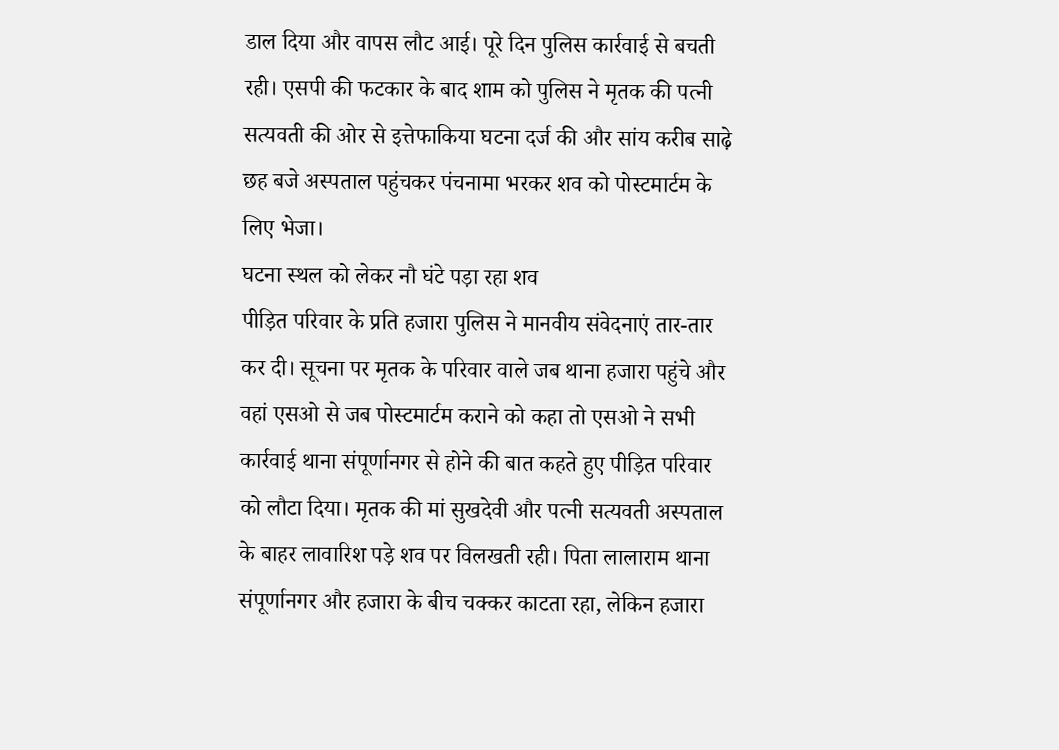डाल दिया और वापस लौट आई। पूरे दिन पुलिस कार्रवाई से बचती रही। एसपी की फटकार के बाद शाम को पुलिस ने मृतक की पत्नी सत्यवती की ओर से इत्तेफाकिया घटना दर्ज की और सांय करीब साढ़े छह बजे अस्पताल पहुंचकर पंचनामा भरकर शव को पोस्टमार्टम के लिए भेजा।
घटना स्थल को लेकर नौ घंटे पड़ा रहा शव
पीड़ित परिवार के प्रति हजारा पुलिस ने मानवीय संवेदनाएं तार-तार कर दी। सूचना पर मृतक के परिवार वाले जब थाना हजारा पहुंचे और वहां एसओ से जब पोस्टमार्टम कराने को कहा तो एसओ ने सभी कार्रवाई थाना संपूर्णानगर से होने की बात कहते हुए पीड़ित परिवार को लौटा दिया। मृतक की मां सुखदेवी और पत्नी सत्यवती अस्पताल के बाहर लावारिश पड़े शव पर विलखती रही। पिता लालाराम थाना संपूर्णानगर और हजारा के बीच चक्कर काटता रहा, लेकिन हजारा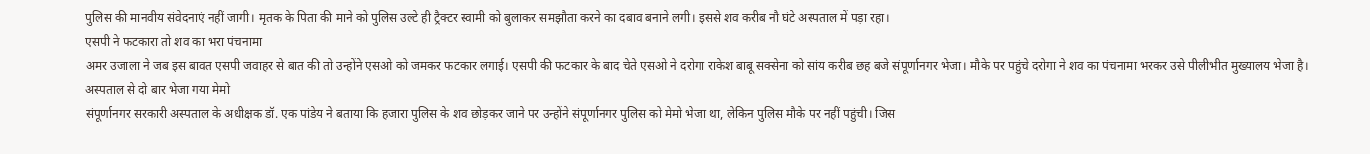पुलिस की मानवीय संवेदनाएं नहीं जागी। मृतक के पिता की माने को पुलिस उल्टे ही ट्रैक्टर स्वामी को बुलाकर समझौता करने का दबाव बनाने लगी। इससे शव करीब नौ घंटे अस्पताल में पड़ा रहा।
एसपी ने फटकारा तो शव का भरा पंचनामा
अमर उजाला ने जब इस बावत एसपी जवाहर से बात की तो उन्होंने एसओ को जमकर फटकार लगाई। एसपी की फटकार के बाद चेते एसओ ने दरोगा राकेश बाबू सक्सेना को सांय करीब छह बजे संपूर्णानगर भेजा। मौके पर पहुंचे दरोगा ने शव का पंचनामा भरकर उसे पीलीभीत मुख्यालय भेजा है।
अस्पताल से दो बार भेजा गया मेमो
संपूर्णानगर सरकारी अस्पताल के अधीक्षक डॉ. एक पांडेय ने बताया कि हजारा पुलिस के शव छोड़कर जाने पर उन्होंने संपूर्णानगर पुलिस को मेमो भेजा था, लेकिन पुलिस मौके पर नहीं पहुंची। जिस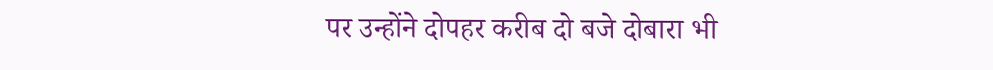पर उन्होंने दोपहर करीब दो बजे दोबारा भी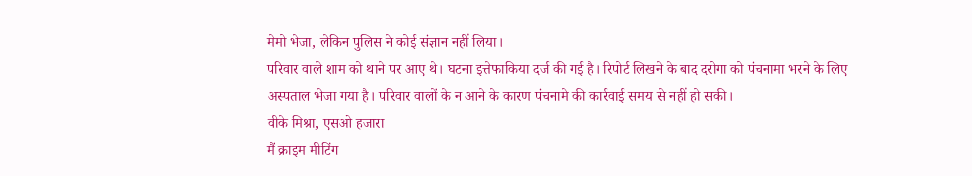मेमो भेजा, लेकिन पुलिस ने कोई संज्ञान नहीं लिया।
परिवार वाले शाम को थाने पर आए थे। घटना इत्तेफाकिया दर्ज की गई है। रिपोर्ट लिखने के बाद दरोगा को पंचनामा भरने के लिए अस्पताल भेजा गया है। परिवार वालों के न आने के कारण पंचनामे की कार्रवाई समय से नहीं हो सकी।
वीके मिश्रा, एसओ हजारा
मैं क्राइम मीटिंग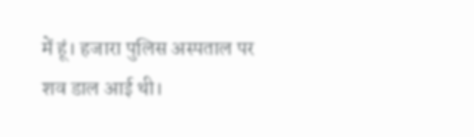में हूं। हजारा पुलिस अस्पताल पर शव डाल आई थी।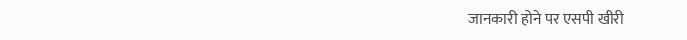जानकारी होने पर एसपी खीरी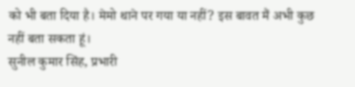को भी बता दिया है। मेमो थाने पर गया या नहीं? इस बावत मैं अभी कुछ नहीं बता सकता हूं।
सुनील कुमार सिंह, प्रभारी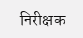निरीक्षक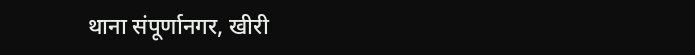थाना संपूर्णानगर, खीरी